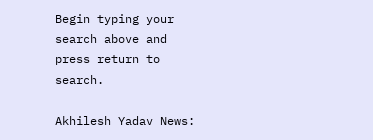Begin typing your search above and press return to search.

Akhilesh Yadav News: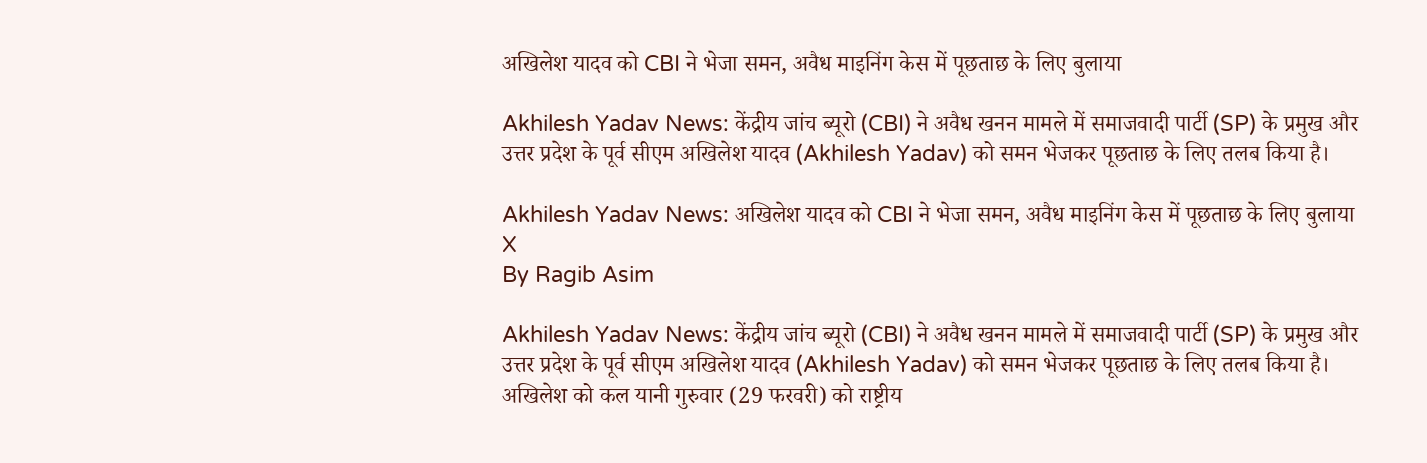अखिलेश यादव को CBI ने भेजा समन, अवैध माइनिंग केस में पूछताछ के लिए बुलाया

Akhilesh Yadav News: केंद्रीय जांच ब्यूरो (CBI) ने अवैध खनन मामले में समाजवादी पार्टी (SP) के प्रमुख और उत्तर प्रदेश के पूर्व सीएम अखिलेश यादव (Akhilesh Yadav) को समन भेजकर पूछताछ के लिए तलब किया है।

Akhilesh Yadav News: अखिलेश यादव को CBI ने भेजा समन, अवैध माइनिंग केस में पूछताछ के लिए बुलाया
X
By Ragib Asim

Akhilesh Yadav News: केंद्रीय जांच ब्यूरो (CBI) ने अवैध खनन मामले में समाजवादी पार्टी (SP) के प्रमुख और उत्तर प्रदेश के पूर्व सीएम अखिलेश यादव (Akhilesh Yadav) को समन भेजकर पूछताछ के लिए तलब किया है। अखिलेश को कल यानी गुरुवार (29 फरवरी) को राष्ट्रीय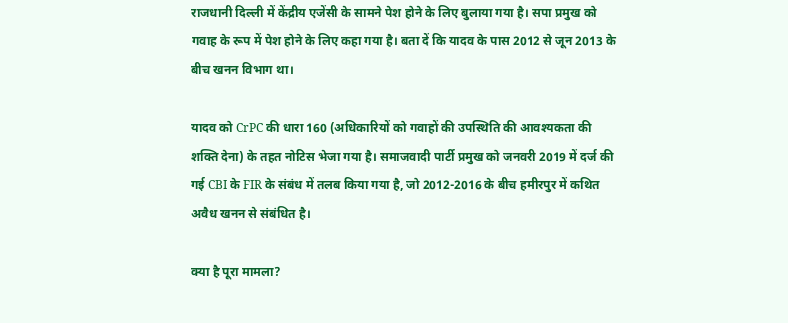राजधानी दिल्ली में केंद्रीय एजेंसी के सामने पेश होने के लिए बुलाया गया है। सपा प्रमुख को गवाह के रूप में पेश होने के लिए कहा गया है। बता दें कि यादव के पास 2012 से जून 2013 के बीच खनन विभाग था।

यादव को CrPC की धारा 160 (अधिकारियों को गवाहों की उपस्थिति की आवश्यकता की शक्ति देना) के तहत नोटिस भेजा गया है। समाजवादी पार्टी प्रमुख को जनवरी 2019 में दर्ज की गई CBI के FIR के संबंध में तलब किया गया है, जो 2012-2016 के बीच हमीरपुर में कथित अवैध खनन से संबंधित है।

क्या है पूरा मामला?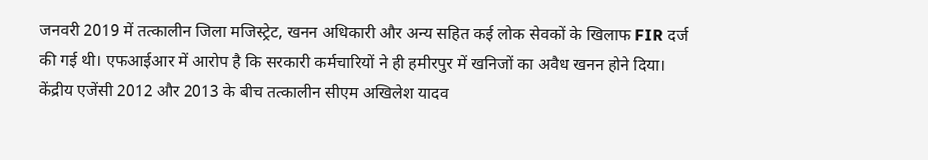जनवरी 2019 में तत्कालीन जिला मजिस्ट्रेट, खनन अधिकारी और अन्य सहित कई लोक सेवकों के खिलाफ FIR दर्ज की गई थी। एफआईआर में आरोप है कि सरकारी कर्मचारियों ने ही हमीरपुर में खनिजों का अवैध खनन होने दिया। केंद्रीय एजेंसी 2012 और 2013 के बीच तत्कालीन सीएम अखिलेश यादव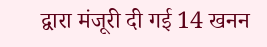द्वारा मंजूरी दी गई 14 खनन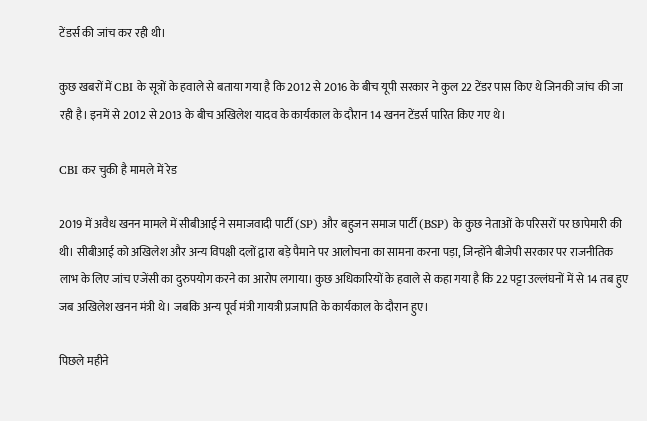टेंडर्स की जांच कर रही थी।

कुछ खबरों में CBI के सूत्रों के हवाले से बताया गया है कि 2012 से 2016 के बीच यूपी सरकार ने कुल 22 टेंडर पास किए थे जिनकी जांच की जा रही है। इनमें से 2012 से 2013 के बीच अखिलेश यादव के कार्यकाल के दौरान 14 खनन टेंडर्स पारित किए गए थे।

CBI कर चुकी है मामले में रेड

2019 में अवैध खनन मामले में सीबीआई ने समाजवादी पार्टी (SP) और बहुजन समाज पार्टी (BSP) के कुछ नेताओं के परिसरों पर छापेमारी की थी। सीबीआई को अखिलेश और अन्य विपक्षी दलों द्वारा बड़े पैमाने पर आलोचना का सामना करना पड़ा, जिन्होंने बीजेपी सरकार पर राजनीतिक लाभ के लिए जांच एजेंसी का दुरुपयोग करने का आरोप लगाया। कुछ अधिकारियों के हवाले से कहा गया है कि 22 पट्टा उल्लंघनों में से 14 तब हुए जब अखिलेश खनन मंत्री थे। जबकि अन्य पूर्व मंत्री गायत्री प्रजापति के कार्यकाल के दौरान हुए।

पिछले महीने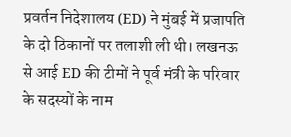प्रवर्तन निदेशालय (ED) ने मुंबई में प्रजापति के दो ठिकानों पर तलाशी ली थी। लखनऊ से आई ED की टीमों ने पूर्व मंत्री के परिवार के सदस्यों के नाम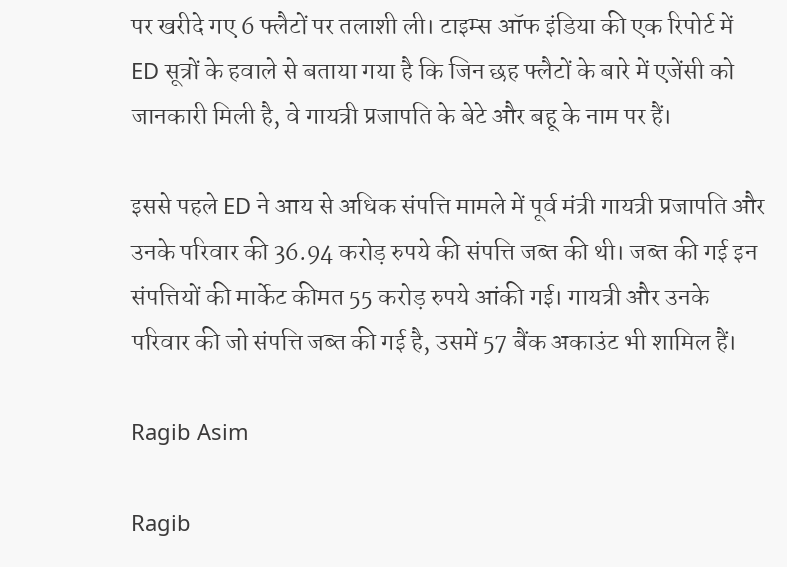पर खरीदे गए 6 फ्लैटों पर तलाशी ली। टाइम्स ऑफ इंडिया की एक रिपोर्ट में ED सूत्रों के हवाले से बताया गया है कि जिन छह फ्लैटों के बारे में एजेंसी को जानकारी मिली है, वे गायत्री प्रजापति के बेटे और बहू के नाम पर हैं।

इससे पहले ED ने आय से अधिक संपत्ति मामले में पूर्व मंत्री गायत्री प्रजापति और उनके परिवार की 36.94 करोड़ रुपये की संपत्ति जब्त की थी। जब्त की गई इन संपत्तियों की मार्केट कीमत 55 करोड़ रुपये आंकी गई। गायत्री और उनके परिवार की जो संपत्ति जब्त की गई है, उसमें 57 बैंक अकाउंट भी शामिल हैं।

Ragib Asim

Ragib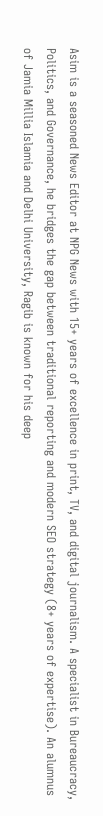Asim is a seasoned News Editor at NPG News with 15+ years of excellence in print, TV, and digital journalism. A specialist in Bureaucracy, Politics, and Governance, he bridges the gap between traditional reporting and modern SEO strategy (8+ years of expertise). An alumnus of Jamia Millia Islamia and Delhi University, Ragib is known for his deep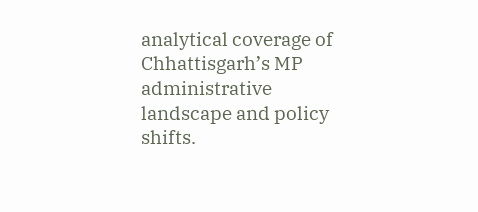analytical coverage of Chhattisgarh’s MP administrative landscape and policy shifts.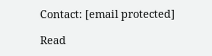Contact: [email protected]

Read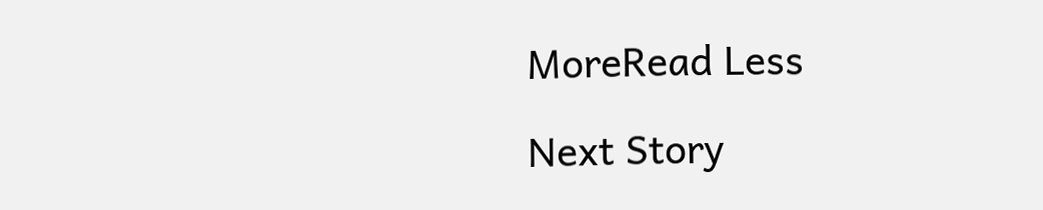MoreRead Less

Next Story